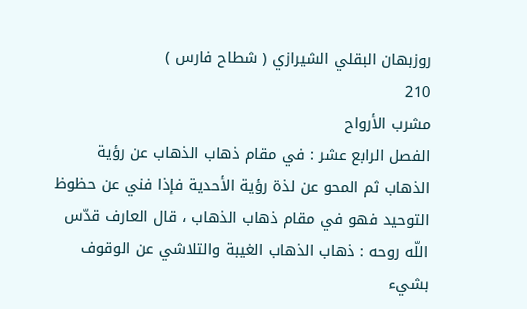روزبهان البقلي الشيرازي ( شطاح فارس )
210
مشرب الأرواح
الفصل الرابع عشر : في مقام ذهاب الذهاب عن رؤية الذهاب ثم المحو عن لذة رؤية الأحدية فإذا فني عن حظوظ التوحيد فهو في مقام ذهاب الذهاب ، قال العارف قدّس اللّه روحه : ذهاب الذهاب الغيبة والتلاشي عن الوقوف بشيء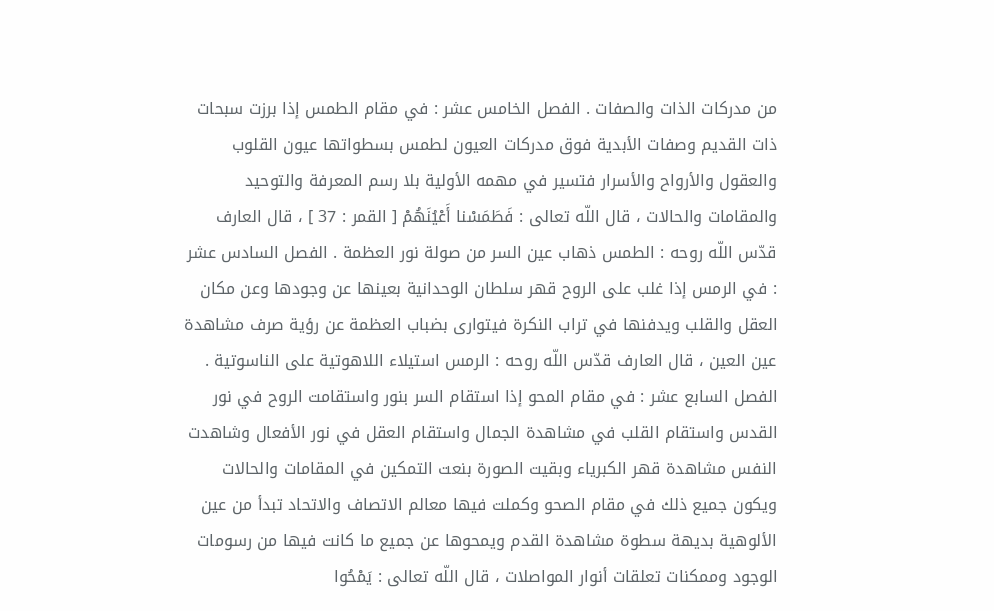من مدركات الذات والصفات . الفصل الخامس عشر : في مقام الطمس إذا برزت سبحات ذات القديم وصفات الأبدية فوق مدركات العيون لطمس بسطواتها عيون القلوب والعقول والأرواح والأسرار فتسير في مهمه الأولية بلا رسم المعرفة والتوحيد والمقامات والحالات ، قال اللّه تعالى : فَطَمَسْنا أَعْيُنَهُمْ [ القمر : 37 ] ، قال العارف قدّس اللّه روحه : الطمس ذهاب عين السر من صولة نور العظمة . الفصل السادس عشر : في الرمس إذا غلب على الروح قهر سلطان الوحدانية بعينها عن وجودها وعن مكان العقل والقلب ويدفنها في تراب النكرة فيتوارى بضباب العظمة عن رؤية صرف مشاهدة عين العين ، قال العارف قدّس اللّه روحه : الرمس استيلاء اللاهوتية على الناسوتية . الفصل السابع عشر : في مقام المحو إذا استقام السر بنور واستقامت الروح في نور القدس واستقام القلب في مشاهدة الجمال واستقام العقل في نور الأفعال وشاهدت النفس مشاهدة قهر الكبرياء وبقيت الصورة بنعت التمكين في المقامات والحالات ويكون جميع ذلك في مقام الصحو وكملت فيها معالم الاتصاف والاتحاد تبدأ من عين الألوهية بديهة سطوة مشاهدة القدم ويمحوها عن جميع ما كانت فيها من رسومات الوجود وممكنات تعلقات أنوار المواصلات ، قال اللّه تعالى : يَمْحُوا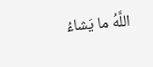اللَّهُ ما يَشاءُ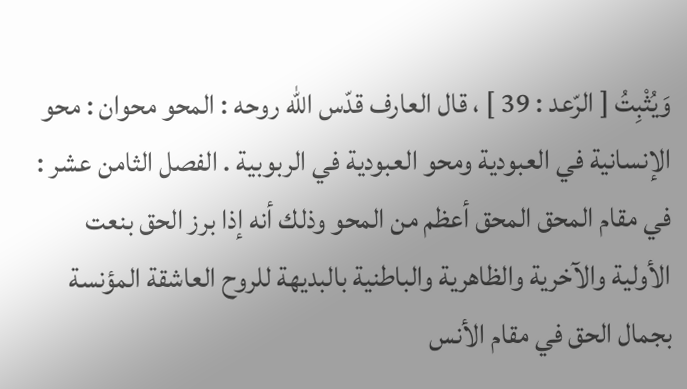وَيُثْبِتُ [ الرّعد : 39 ] ، قال العارف قدّس اللّه روحه : المحو محوان : محو الإنسانية في العبودية ومحو العبودية في الربوبية . الفصل الثامن عشر : في مقام المحق المحق أعظم من المحو وذلك أنه إذا برز الحق بنعت الأولية والآخرية والظاهرية والباطنية بالبديهة للروح العاشقة المؤنسة بجمال الحق في مقام الأنس